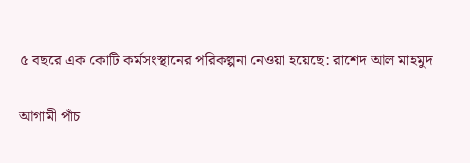৫ বছরে এক কোটি কর্মসংস্থানের পরিকল্পনা নেওয়া হয়েছে: রাশেদ আল মাহমুদ

আগামী পাঁচ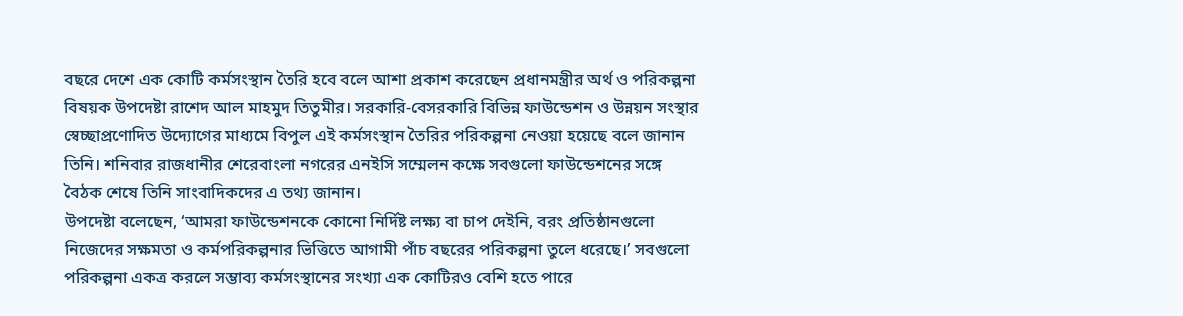বছরে দেশে এক কোটি কর্মসংস্থান তৈরি হবে বলে আশা প্রকাশ করেছেন প্রধানমন্ত্রীর অর্থ ও পরিকল্পনা বিষয়ক উপদেষ্টা রাশেদ আল মাহমুদ তিতুমীর। সরকারি-বেসরকারি বিভিন্ন ফাউন্ডেশন ও উন্নয়ন সংস্থার স্বেচ্ছাপ্রণোদিত উদ্যোগের মাধ্যমে বিপুল এই কর্মসংস্থান তৈরির পরিকল্পনা নেওয়া হয়েছে বলে জানান তিনি। শনিবার রাজধানীর শেরেবাংলা নগরের এনইসি সম্মেলন কক্ষে সবগুলো ফাউন্ডেশনের সঙ্গে বৈঠক শেষে তিনি সাংবাদিকদের এ তথ্য জানান।
উপদেষ্টা বলেছেন, ‘আমরা ফাউন্ডেশনকে কোনো নির্দিষ্ট লক্ষ্য বা চাপ দেইনি, বরং প্রতিষ্ঠানগুলো নিজেদের সক্ষমতা ও কর্মপরিকল্পনার ভিত্তিতে আগামী পাঁচ বছরের পরিকল্পনা তুলে ধরেছে।’ সবগুলো পরিকল্পনা একত্র করলে সম্ভাব্য কর্মসংস্থানের সংখ্যা এক কোটিরও বেশি হতে পারে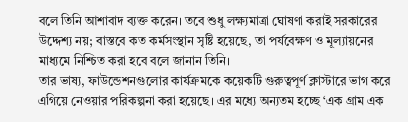বলে তিনি আশাবাদ ব্যক্ত করেন। তবে শুধু লক্ষ্যমাত্রা ঘোষণা করাই সরকারের উদ্দেশ্য নয়; বাস্তবে কত কর্মসংস্থান সৃষ্টি হয়েছে, তা পর্যবেক্ষণ ও মূল্যায়নের মাধ্যমে নিশ্চিত করা হবে বলে জানান তিনি।
তার ভাষ্য, ফাউন্ডেশনগুলোর কার্যক্রমকে কয়েকটি গুরুত্বপূর্ণ ক্লাস্টারে ভাগ করে এগিয়ে নেওয়ার পরিকল্পনা করা হয়েছে। এর মধ্যে অন্যতম হচ্ছে ‘এক গ্রাম এক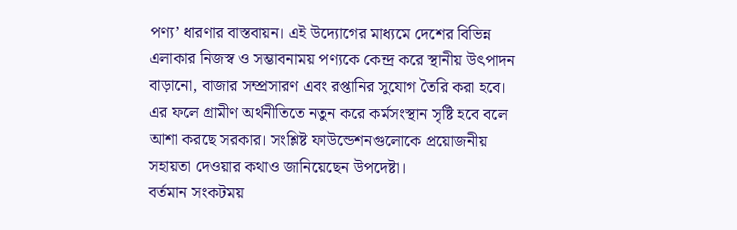পণ্য’ ধারণার বাস্তবায়ন। এই উদ্যোগের মাধ্যমে দেশের বিভিন্ন এলাকার নিজস্ব ও সম্ভাবনাময় পণ্যকে কেন্দ্র করে স্থানীয় উৎপাদন বাড়ানো, বাজার সম্প্রসারণ এবং রপ্তানির সুযোগ তৈরি করা হবে। এর ফলে গ্রামীণ অর্থনীতিতে নতুন করে কর্মসংস্থান সৃষ্টি হবে বলে আশা করছে সরকার। সংশ্লিষ্ট ফাউন্ডেশনগুলোকে প্রয়োজনীয় সহায়তা দেওয়ার কথাও জানিয়েছেন উপদেষ্টা।
বর্তমান সংকটময়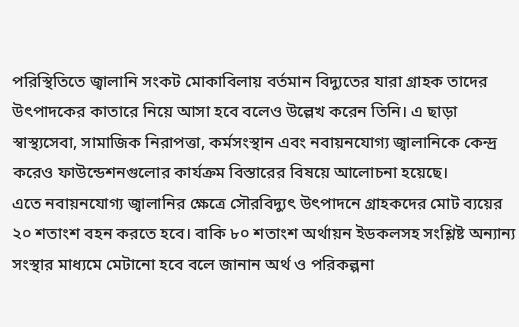পরিস্থিতিতে জ্বালানি সংকট মোকাবিলায় বর্তমান বিদ্যুতের যারা গ্রাহক তাদের উৎপাদকের কাতারে নিয়ে আসা হবে বলেও উল্লেখ করেন তিনি। এ ছাড়া স্বাস্থ্যসেবা, সামাজিক নিরাপত্তা, কর্মসংস্থান এবং নবায়নযোগ্য জ্বালানিকে কেন্দ্র করেও ফাউন্ডেশনগুলোর কার্যক্রম বিস্তারের বিষয়ে আলোচনা হয়েছে।
এতে নবায়নযোগ্য জ্বালানির ক্ষেত্রে সৌরবিদ্যুৎ উৎপাদনে গ্রাহকদের মোট ব্যয়ের ২০ শতাংশ বহন করতে হবে। বাকি ৮০ শতাংশ অর্থায়ন ইডকলসহ সংশ্লিষ্ট অন্যান্য সংস্থার মাধ্যমে মেটানো হবে বলে জানান অর্থ ও পরিকল্পনা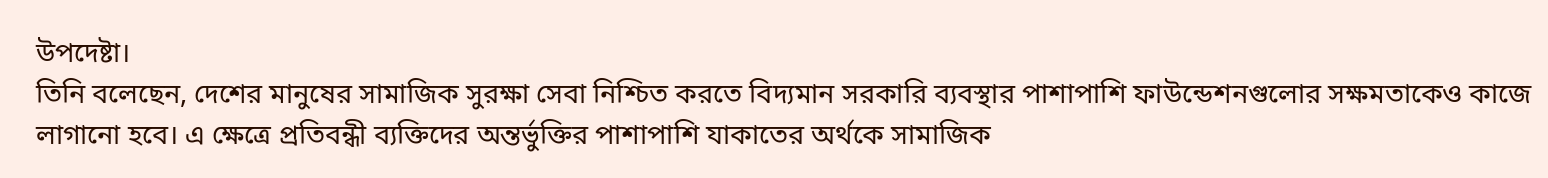উপদেষ্টা।
তিনি বলেছেন, দেশের মানুষের সামাজিক সুরক্ষা সেবা নিশ্চিত করতে বিদ্যমান সরকারি ব্যবস্থার পাশাপাশি ফাউন্ডেশনগুলোর সক্ষমতাকেও কাজে লাগানো হবে। এ ক্ষেত্রে প্রতিবন্ধী ব্যক্তিদের অন্তর্ভুক্তির পাশাপাশি যাকাতের অর্থকে সামাজিক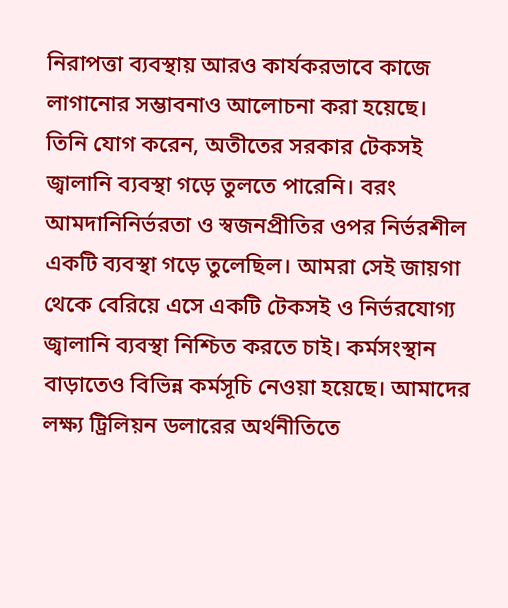নিরাপত্তা ব্যবস্থায় আরও কার্যকরভাবে কাজে লাগানোর সম্ভাবনাও আলোচনা করা হয়েছে।
তিনি যোগ করেন, অতীতের সরকার টেকসই জ্বালানি ব্যবস্থা গড়ে তুলতে পারেনি। বরং আমদানিনির্ভরতা ও স্বজনপ্রীতির ওপর নির্ভরশীল একটি ব্যবস্থা গড়ে তুলেছিল। আমরা সেই জায়গা থেকে বেরিয়ে এসে একটি টেকসই ও নির্ভরযোগ্য জ্বালানি ব্যবস্থা নিশ্চিত করতে চাই। কর্মসংস্থান বাড়াতেও বিভিন্ন কর্মসূচি নেওয়া হয়েছে। আমাদের লক্ষ্য ট্রিলিয়ন ডলারের অর্থনীতিতে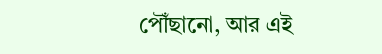পৌঁছানো, আর এই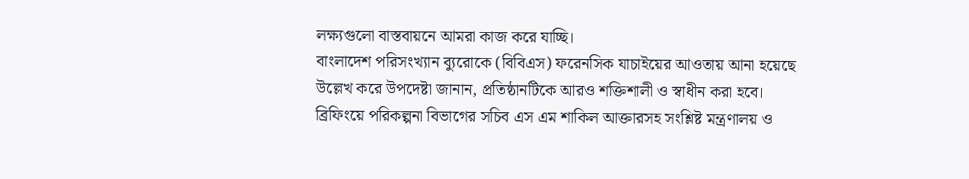লক্ষ্যগুলো বাস্তবায়নে আমরা কাজ করে যাচ্ছি।
বাংলাদেশ পরিসংখ্যান ব্যুরোকে (বিবিএস) ফরেনসিক যাচাইয়ের আওতায় আনা হয়েছে উল্লেখ করে উপদেষ্টা জানান, প্রতিষ্ঠানটিকে আরও শক্তিশালী ও স্বাধীন করা হবে।
ব্রিফিংয়ে পরিকল্পনা বিভাগের সচিব এস এম শাকিল আক্তারসহ সংশ্লিষ্ট মন্ত্রণালয় ও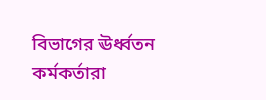বিভাগের ঊর্ধ্বতন কর্মকর্তারা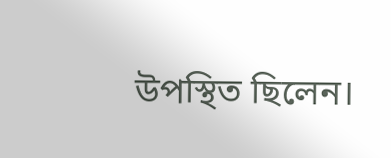উপস্থিত ছিলেন।